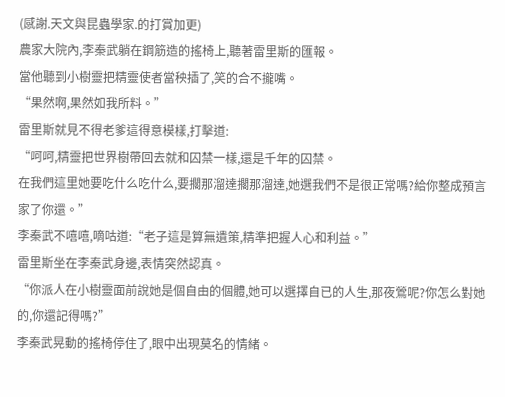(感謝.天文與昆蟲學家.的打賞加更)
農家大院內,李秦武躺在鋼筋造的搖椅上,聽著雷里斯的匯報。
當他聽到小樹靈把精靈使者當秧插了,笑的合不攏嘴。
“果然啊,果然如我所料。”
雷里斯就見不得老爹這得意模樣,打擊道:
“呵呵,精靈把世界樹帶回去就和囚禁一樣,還是千年的囚禁。
在我們這里她要吃什么吃什么,要擱那溜達擱那溜達,她選我們不是很正常嗎?給你整成預言家了你還。”
李秦武不嘻嘻,嘀咕道:“老子這是算無遺策,精準把握人心和利益。”
雷里斯坐在李秦武身邊,表情突然認真。
“你派人在小樹靈面前說她是個自由的個體,她可以選擇自已的人生,那夜鶯呢?你怎么對她的,你還記得嗎?”
李秦武晃動的搖椅停住了,眼中出現莫名的情緒。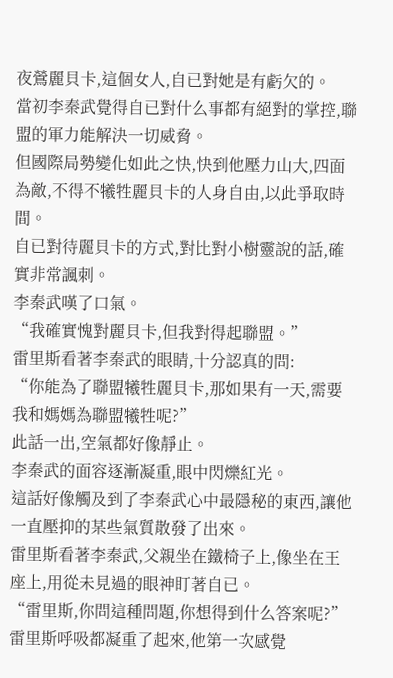夜鶯麗貝卡,這個女人,自已對她是有虧欠的。
當初李秦武覺得自已對什么事都有絕對的掌控,聯盟的軍力能解決一切威脅。
但國際局勢變化如此之快,快到他壓力山大,四面為敵,不得不犧牲麗貝卡的人身自由,以此爭取時間。
自已對待麗貝卡的方式,對比對小樹靈說的話,確實非常諷刺。
李秦武嘆了口氣。
“我確實愧對麗貝卡,但我對得起聯盟。”
雷里斯看著李秦武的眼睛,十分認真的問:
“你能為了聯盟犧牲麗貝卡,那如果有一天,需要我和媽媽為聯盟犧牲呢?”
此話一出,空氣都好像靜止。
李秦武的面容逐漸凝重,眼中閃爍紅光。
這話好像觸及到了李秦武心中最隱秘的東西,讓他一直壓抑的某些氣質散發了出來。
雷里斯看著李秦武,父親坐在鐵椅子上,像坐在王座上,用從未見過的眼神盯著自已。
“雷里斯,你問這種問題,你想得到什么答案呢?”
雷里斯呼吸都凝重了起來,他第一次感覺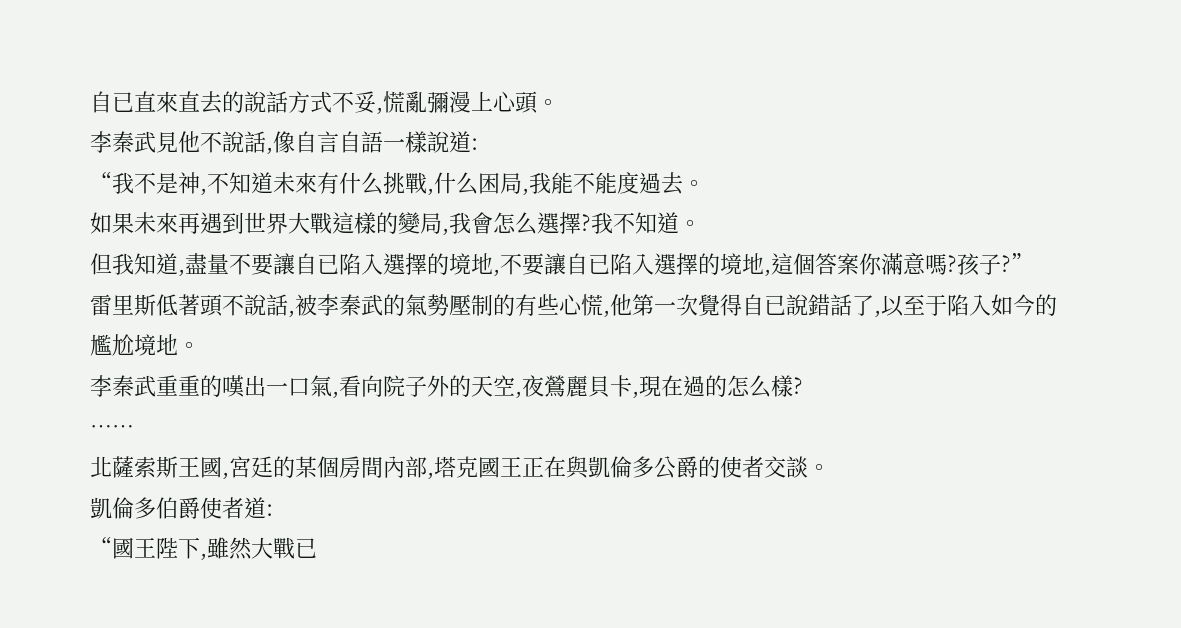自已直來直去的說話方式不妥,慌亂彌漫上心頭。
李秦武見他不說話,像自言自語一樣說道:
“我不是神,不知道未來有什么挑戰,什么困局,我能不能度過去。
如果未來再遇到世界大戰這樣的變局,我會怎么選擇?我不知道。
但我知道,盡量不要讓自已陷入選擇的境地,不要讓自已陷入選擇的境地,這個答案你滿意嗎?孩子?”
雷里斯低著頭不說話,被李秦武的氣勢壓制的有些心慌,他第一次覺得自已說錯話了,以至于陷入如今的尷尬境地。
李秦武重重的嘆出一口氣,看向院子外的天空,夜鶯麗貝卡,現在過的怎么樣?
……
北薩索斯王國,宮廷的某個房間內部,塔克國王正在與凱倫多公爵的使者交談。
凱倫多伯爵使者道:
“國王陛下,雖然大戰已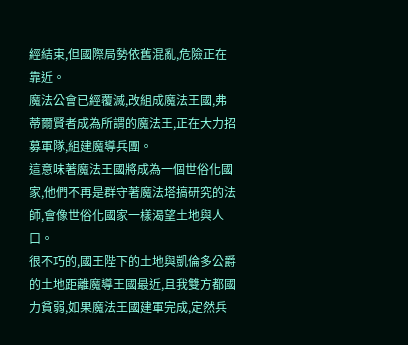經結束,但國際局勢依舊混亂,危險正在靠近。
魔法公會已經覆滅,改組成魔法王國,弗蒂爾賢者成為所謂的魔法王,正在大力招募軍隊,組建魔導兵團。
這意味著魔法王國將成為一個世俗化國家,他們不再是群守著魔法塔搞研究的法師,會像世俗化國家一樣渴望土地與人口。
很不巧的,國王陛下的土地與凱倫多公爵的土地距離魔導王國最近,且我雙方都國力貧弱,如果魔法王國建軍完成,定然兵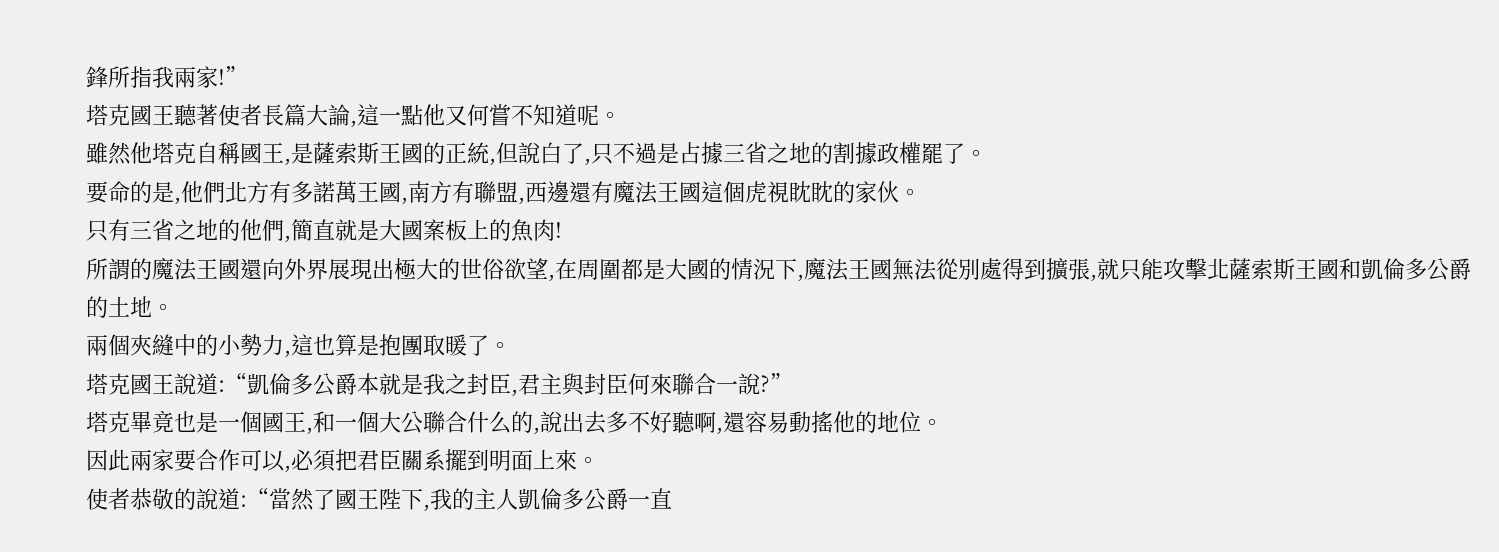鋒所指我兩家!”
塔克國王聽著使者長篇大論,這一點他又何嘗不知道呢。
雖然他塔克自稱國王,是薩索斯王國的正統,但說白了,只不過是占據三省之地的割據政權罷了。
要命的是,他們北方有多諾萬王國,南方有聯盟,西邊還有魔法王國這個虎視眈眈的家伙。
只有三省之地的他們,簡直就是大國案板上的魚肉!
所謂的魔法王國還向外界展現出極大的世俗欲望,在周圍都是大國的情況下,魔法王國無法從別處得到擴張,就只能攻擊北薩索斯王國和凱倫多公爵的土地。
兩個夾縫中的小勢力,這也算是抱團取暖了。
塔克國王說道:“凱倫多公爵本就是我之封臣,君主與封臣何來聯合一說?”
塔克畢竟也是一個國王,和一個大公聯合什么的,說出去多不好聽啊,還容易動搖他的地位。
因此兩家要合作可以,必須把君臣關系擺到明面上來。
使者恭敬的說道:“當然了國王陛下,我的主人凱倫多公爵一直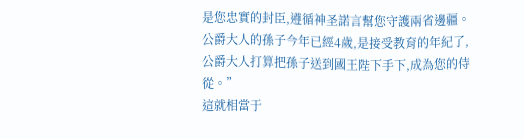是您忠實的封臣,遵循神圣諾言幫您守護兩省邊疆。
公爵大人的孫子今年已經4歲,是接受教育的年紀了,公爵大人打算把孫子送到國王陛下手下,成為您的侍從。”
這就相當于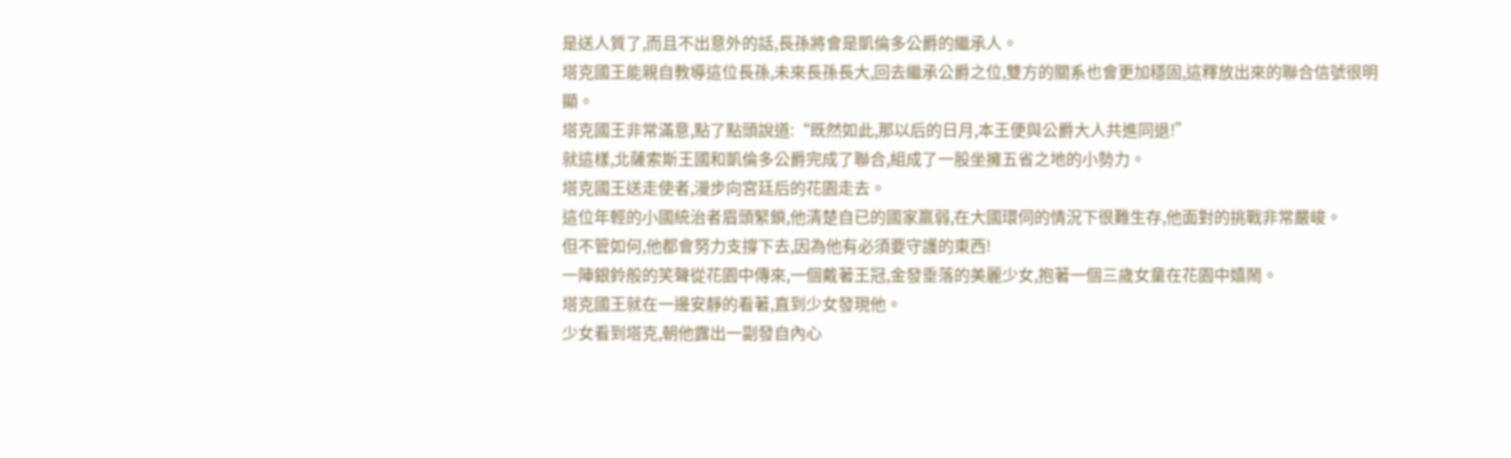是送人質了,而且不出意外的話,長孫將會是凱倫多公爵的繼承人。
塔克國王能親自教導這位長孫,未來長孫長大,回去繼承公爵之位,雙方的關系也會更加穩固,這釋放出來的聯合信號很明顯。
塔克國王非常滿意,點了點頭說道:“既然如此,那以后的日月,本王便與公爵大人共進同退!”
就這樣,北薩索斯王國和凱倫多公爵完成了聯合,組成了一股坐擁五省之地的小勢力。
塔克國王送走使者,漫步向宮廷后的花園走去。
這位年輕的小國統治者眉頭緊鎖,他清楚自已的國家羸弱,在大國環伺的情況下很難生存,他面對的挑戰非常嚴峻。
但不管如何,他都會努力支撐下去,因為他有必須要守護的東西!
一陣銀鈴般的笑聲從花園中傳來,一個戴著王冠,金發垂落的美麗少女,抱著一個三歲女童在花園中嬉鬧。
塔克國王就在一邊安靜的看著,直到少女發現他。
少女看到塔克,朝他露出一副發自內心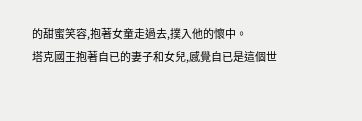的甜蜜笑容,抱著女童走過去,撲入他的懷中。
塔克國王抱著自已的妻子和女兒,感覺自已是這個世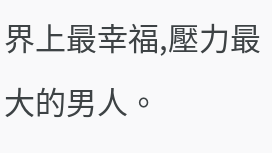界上最幸福,壓力最大的男人。